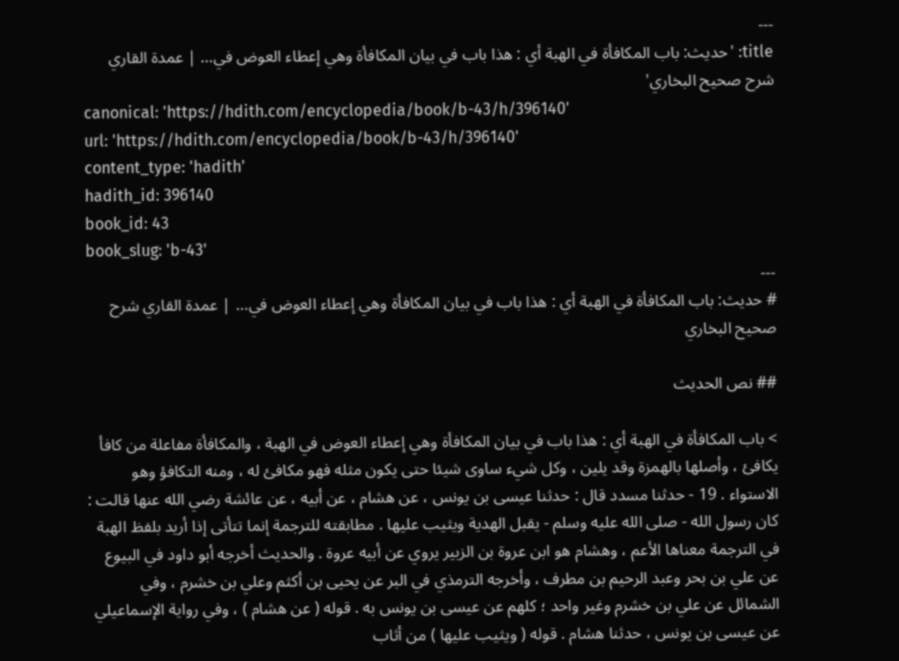---
title: 'حديث: باب المكافأة في الهبة أي : هذا باب في بيان المكافأة وهي إعطاء العوض في… | عمدة القاري شرح صحيح البخاري'
canonical: 'https://hdith.com/encyclopedia/book/b-43/h/396140'
url: 'https://hdith.com/encyclopedia/book/b-43/h/396140'
content_type: 'hadith'
hadith_id: 396140
book_id: 43
book_slug: 'b-43'
---
# حديث: باب المكافأة في الهبة أي : هذا باب في بيان المكافأة وهي إعطاء العوض في… | عمدة القاري شرح صحيح البخاري

## نص الحديث

> باب المكافأة في الهبة أي : هذا باب في بيان المكافأة وهي إعطاء العوض في الهبة ، والمكافأة مفاعلة من كافأ يكافئ ، وأصلها بالهمزة وقد يلين ، وكل شيء ساوى شيئا حتى يكون مثله فهو مكافئ له ، ومنه التكافؤ وهو الاستواء . 19 - حدثنا مسدد قال : حدثنا عيسى بن يونس ، عن هشام ، عن أبيه ، عن عائشة رضي الله عنها قالت : كان رسول الله - صلى الله عليه وسلم - يقبل الهدية ويثيب عليها . مطابقته للترجمة إنما تتأتى إذا أريد بلفظ الهبة في الترجمة معناها الأعم ، وهشام هو ابن عروة بن الزبير يروي عن أبيه عروة . والحديث أخرجه أبو داود في البيوع عن علي بن بحر وعبد الرحيم بن مطرف ، وأخرجه الترمذي في البر عن يحيى بن أكثم وعلي بن خشرم ، وفي الشمائل عن علي بن خشرم وغير واحد ؛ كلهم عن عيسى بن يونس به . قوله ( عن هشام ) ، وفي رواية الإسماعيلي عن عيسى بن يونس ، حدثنا هشام . قوله ( ويثيب عليها ) من أثاب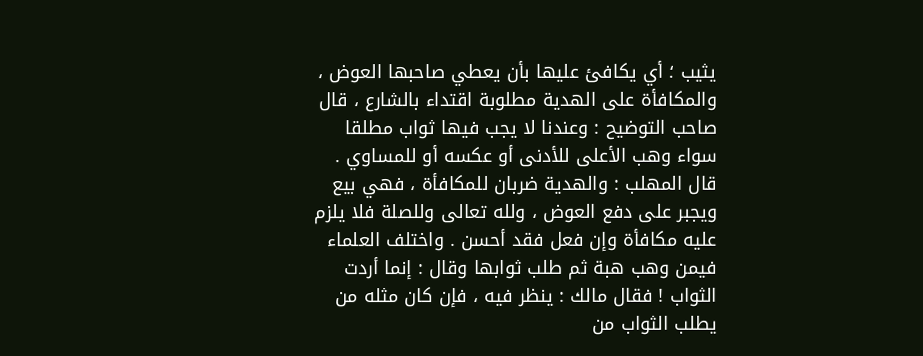يثيب ؛ أي يكافئ عليها بأن يعطي صاحبها العوض ، والمكافأة على الهدية مطلوبة اقتداء بالشارع ، قال صاحب التوضيح : وعندنا لا يجب فيها ثواب مطلقا سواء وهب الأعلى للأدنى أو عكسه أو للمساوي . قال المهلب : والهدية ضربان للمكافأة ، فهي بيع ويجبر على دفع العوض ، ولله تعالى وللصلة فلا يلزم عليه مكافأة وإن فعل فقد أحسن . واختلف العلماء فيمن وهب هبة ثم طلب ثوابها وقال : إنما أردت الثواب ! فقال مالك : ينظر فيه ، فإن كان مثله من يطلب الثواب من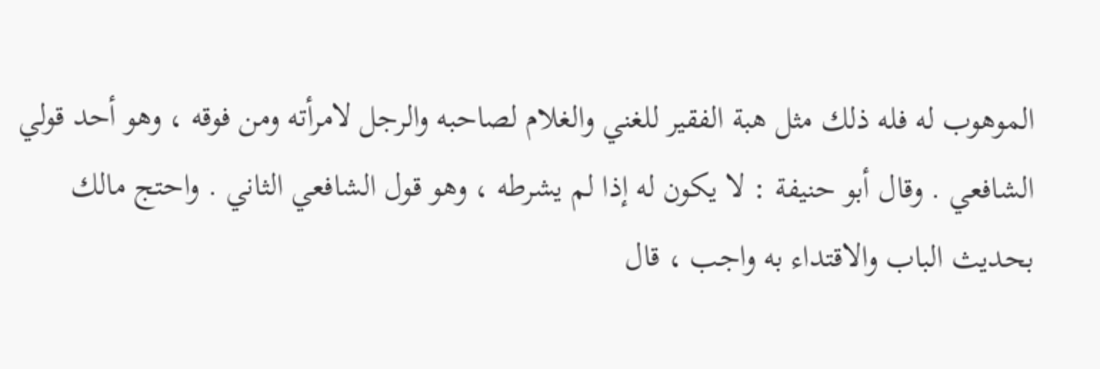الموهوب له فله ذلك مثل هبة الفقير للغني والغلام لصاحبه والرجل لامرأته ومن فوقه ، وهو أحد قولي الشافعي . وقال أبو حنيفة : لا يكون له إذا لم يشرطه ، وهو قول الشافعي الثاني . واحتج مالك بحديث الباب والاقتداء به واجب ، قال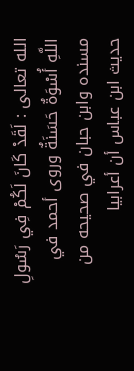الله تعالى : لَقَدْ كَانَ لَكُمْ فِي رَسُولِ اللَّهِ أُسْوَةٌ حَسَنَةٌ وروى أحمد في مسنده وابن حبان في صحيحه من حديث ابن عباس أن أعرابيا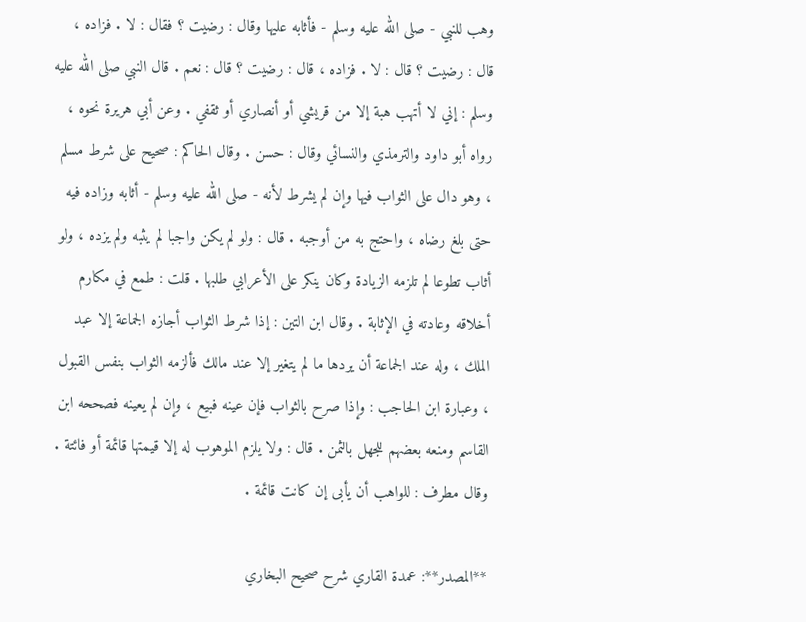وهب للنبي - صلى الله عليه وسلم - فأثابه عليها وقال : رضيت ؟ فقال : لا . فزاده ، قال : رضيت ؟ قال : لا . فزاده ، قال : رضيت ؟ قال : نعم . قال النبي صلى الله عليه وسلم : إني لا أتهب هبة إلا من قريشي أو أنصاري أو ثقفي . وعن أبي هريرة نحوه ، رواه أبو داود والترمذي والنسائي وقال : حسن . وقال الحاكم : صحيح على شرط مسلم ، وهو دال على الثواب فيها وإن لم يشرط لأنه - صلى الله عليه وسلم - أثابه وزاده فيه حتى بلغ رضاه ، واحتج به من أوجبه . قال : ولو لم يكن واجبا لم يثبه ولم يزده ، ولو أثاب تطوعا لم تلزمه الزيادة وكان ينكر على الأعرابي طلبها . قلت : طمع في مكارم أخلاقه وعادته في الإثابة . وقال ابن التين : إذا شرط الثواب أجازه الجماعة إلا عبد الملك ، وله عند الجماعة أن يردها ما لم يتغير إلا عند مالك فألزمه الثواب بنفس القبول ، وعبارة ابن الحاجب : وإذا صرح بالثواب فإن عينه فبيع ، وإن لم يعينه فصححه ابن القاسم ومنعه بعضهم للجهل بالثمن . قال : ولا يلزم الموهوب له إلا قيمتها قائمة أو فائتة . وقال مطرف : للواهب أن يأبى إن كانت قائمة .

**المصدر**: عمدة القاري شرح صحيح البخاري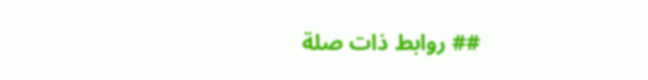## روابط ذات صلة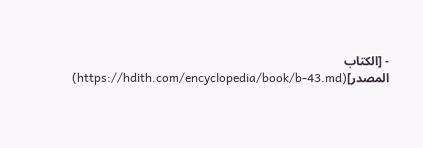- [الكتاب المصدر](https://hdith.com/encyclopedia/book/b-43.md)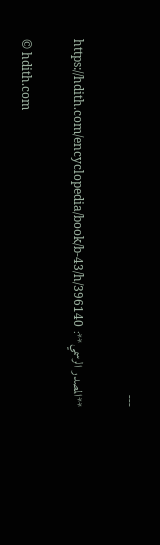---

**المصدر الرسمي**: https://hdith.com/encyclopedia/book/b-43/h/396140

© hdith.com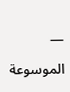— الموسوعة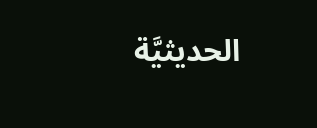الحديثيَّة